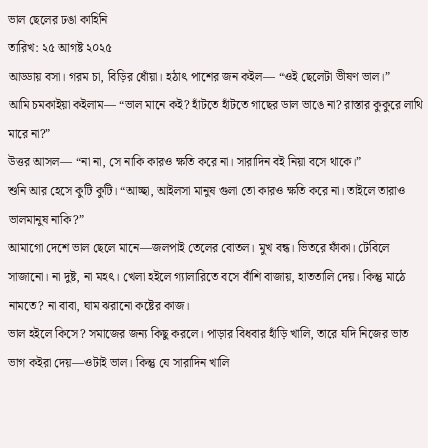ভাল ছেলের ঢঙা কাহিনি
তারিখ: ২৫ আগষ্ট ২০২৫
আড্ডায় বসা। গরম চা, বিড়ির ধোঁয়া। হঠাৎ পাশের জন কইল— “ওই ছেলেটা ভীষণ ভাল।”
আমি চমকাইয়া কইলাম— “ভাল মানে কই? হাঁটতে হাঁটতে গাছের ডাল ভাঙে না? রাস্তার কুকুরে লাথি মারে না?”
উত্তর আসল— “না না, সে নাকি কারও ক্ষতি করে না। সারাদিন বই নিয়া বসে থাকে।”
শুনি আর হেসে কুটি কুটি। “আচ্ছা, আইলসা মানুষ গুলা তো কারও ক্ষতি করে না। তাইলে তারাও ভালমানুষ নাকি?”
আমাগো দেশে ভাল ছেলে মানে—জলপাই তেলের বোতল। মুখ বন্ধ। ভিতরে ফাঁকা। টেবিলে সাজানো। না দুষ্ট, না মহৎ। খেলা হইলে গ্যালারিতে বসে বাঁশি বাজায়, হাততালি দেয়। কিন্তু মাঠে নামতে? না বাবা, ঘাম ঝরানো কষ্টের কাজ।
ভাল হইলে কিসে? সমাজের জন্য কিছু করলে। পাড়ার বিধবার হাঁড়ি খালি, তারে যদি নিজের ভাত ভাগ কইরা দেয়—ওটাই ভাল। কিন্তু যে সারাদিন খালি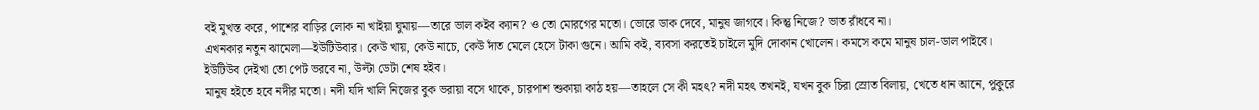বই মুখস্ত করে, পাশের বাড়ির লোক না খাইয়া ঘুমায়—তারে ভাল কইব ক্যান? ও তো মোরগের মতো। ভোরে ডাক দেবে, মানুষ জাগবে। কিন্তু নিজে? ভাত রাঁধবে না।
এখনকার নতুন ঝামেলা—ইউটিউবার। কেউ খায়, কেউ নাচে, কেউ দাঁত মেলে হেসে টাকা গুনে। আমি কই, ব্যবসা করতেই চাইলে মুদি দোকান খোলেন। কমসে কমে মানুষ চাল-ডাল পাইবে। ইউটিউব দেইখা তো পেট ভরবে না, উল্টা ডেটা শেষ হইব।
মানুষ হইতে হবে নদীর মতো। নদী যদি খালি নিজের বুক ভরায়া বসে থাকে, চারপাশ শুকায়া কাঠ হয়—তাহলে সে কী মহৎ? নদী মহৎ তখনই, যখন বুক চিরা স্রোত বিলায়, খেতে ধান আনে, পুকুরে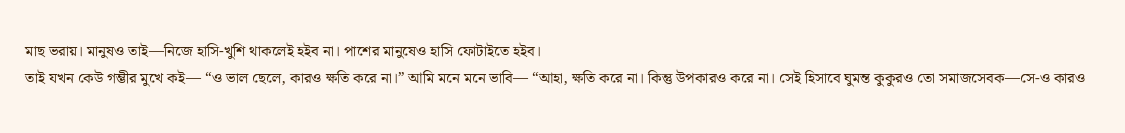মাছ ভরায়। মানুষও তাই—নিজে হাসি-খুশি থাকলেই হইব না। পাশের মানুষেও হাসি ফোটাইতে হইব।
তাই যখন কেউ গম্ভীর মুখে কই— “ও ভাল ছেলে, কারও ক্ষতি করে না।” আমি মনে মনে ভাবি— “আহা, ক্ষতি করে না। কিন্তু উপকারও করে না। সেই হিসাবে ঘুমন্ত কুকুরও তো সমাজসেবক—সে-ও কারও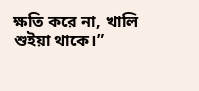ক্ষতি করে না, খালি শুইয়া থাকে।”